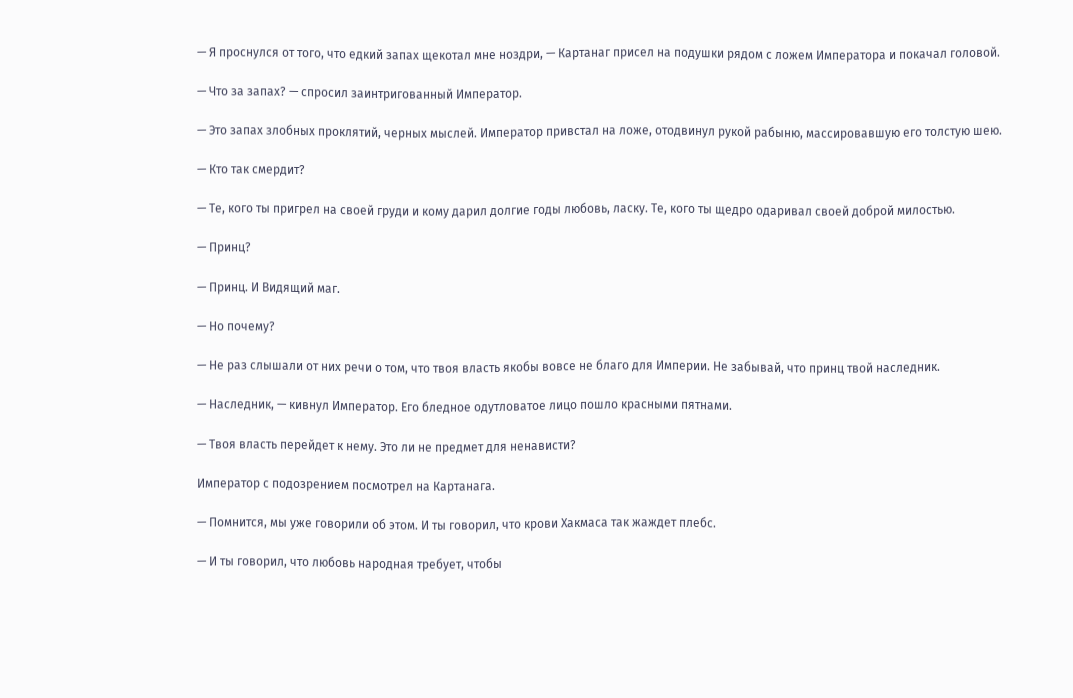— Я проснулся от того, что едкий запах щекотал мне ноздри, — Картанаг присел на подушки рядом с ложем Императора и покачал головой.

— Что за запах? — спросил заинтригованный Император.

— Это запах злобных проклятий, черных мыслей. Император привстал на ложе, отодвинул рукой рабыню, массировавшую его толстую шею.

— Кто так смердит?

— Те, кого ты пригрел на своей груди и кому дарил долгие годы любовь, ласку. Те, кого ты щедро одаривал своей доброй милостью.

— Принц?

— Принц. И Видящий маг.

— Но почему?

— Не раз слышали от них речи о том, что твоя власть якобы вовсе не благо для Империи. Не забывай, что принц твой наследник.

— Наследник, — кивнул Император. Его бледное одутловатое лицо пошло красными пятнами.

— Твоя власть перейдет к нему. Это ли не предмет для ненависти?

Император с подозрением посмотрел на Картанага.

— Помнится, мы уже говорили об этом. И ты говорил, что крови Хакмаса так жаждет плебс.

— И ты говорил, что любовь народная требует, чтобы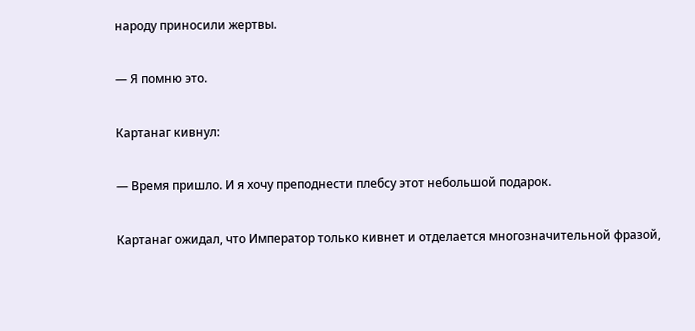народу приносили жертвы.

— Я помню это.

Картанаг кивнул:

— Время пришло. И я хочу преподнести плебсу этот небольшой подарок.

Картанаг ожидал, что Император только кивнет и отделается многозначительной фразой,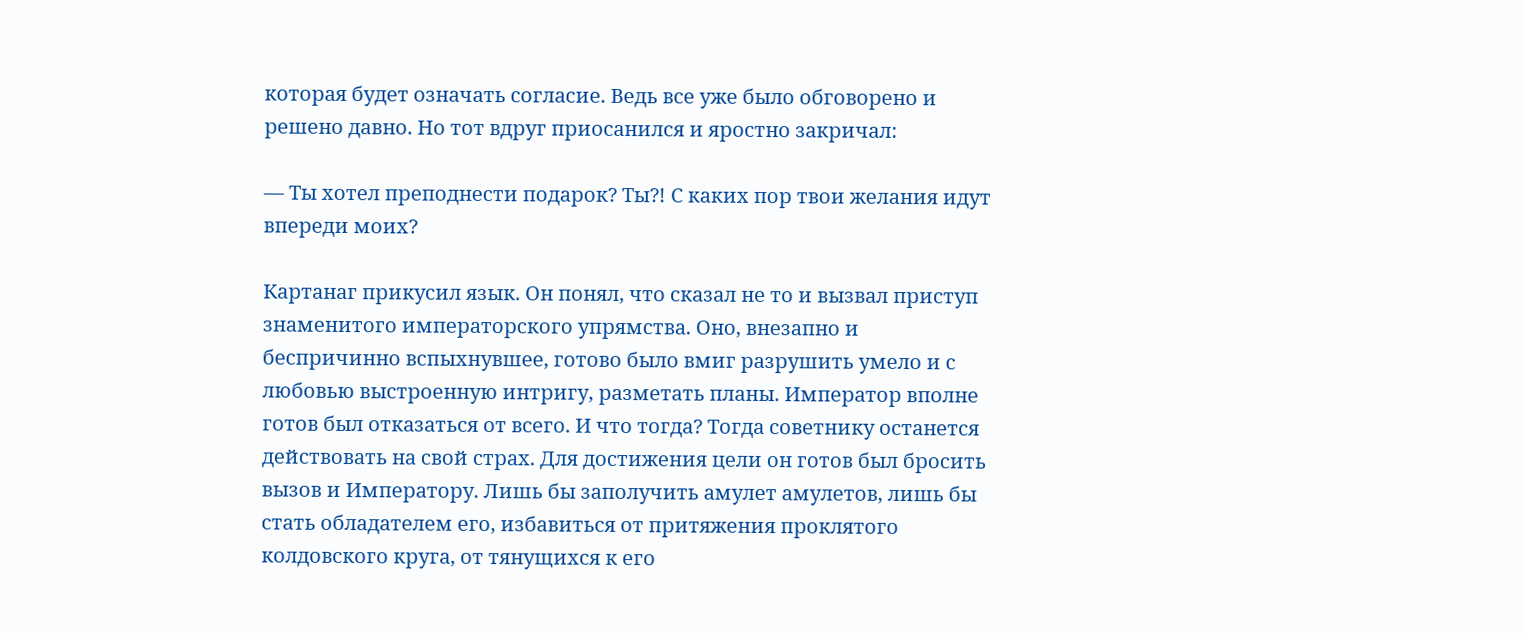которая будет означать согласие. Ведь все уже было обговорено и решено давно. Но тот вдруг приосанился и яростно закричал:

— Ты хотел преподнести подарок? Ты?! С каких пор твои желания идут впереди моих?

Картанаг прикусил язык. Он понял, что сказал не то и вызвал приступ знаменитого императорского упрямства. Оно, внезапно и беспричинно вспыхнувшее, готово было вмиг разрушить умело и с любовью выстроенную интригу, разметать планы. Император вполне готов был отказаться от всего. И что тогда? Тогда советнику останется действовать на свой страх. Для достижения цели он готов был бросить вызов и Императору. Лишь бы заполучить амулет амулетов, лишь бы стать обладателем его, избавиться от притяжения проклятого колдовского круга, от тянущихся к его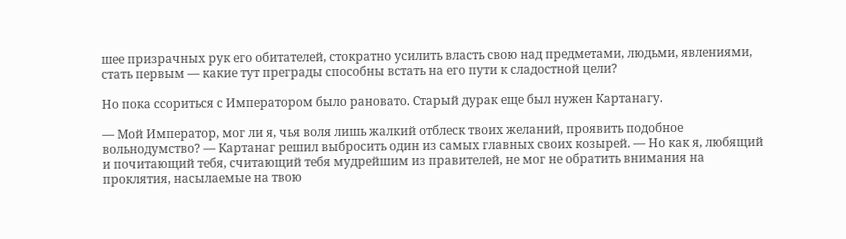шее призрачных рук его обитателей, стократно усилить власть свою над предметами, людьми, явлениями, стать первым — какие тут преграды способны встать на его пути к сладостной цели?

Но пока ссориться с Императором было рановато. Старый дурак еще был нужен Картанагу.

— Мой Император, мог ли я, чья воля лишь жалкий отблеск твоих желаний, проявить подобное вольнодумство? — Картанаг решил выбросить один из самых главных своих козырей. — Но как я, любящий и почитающий тебя, считающий тебя мудрейшим из правителей, не мог не обратить внимания на проклятия, насылаемые на твою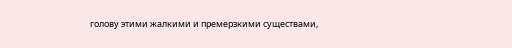голову этими жалкими и премерзкими существами,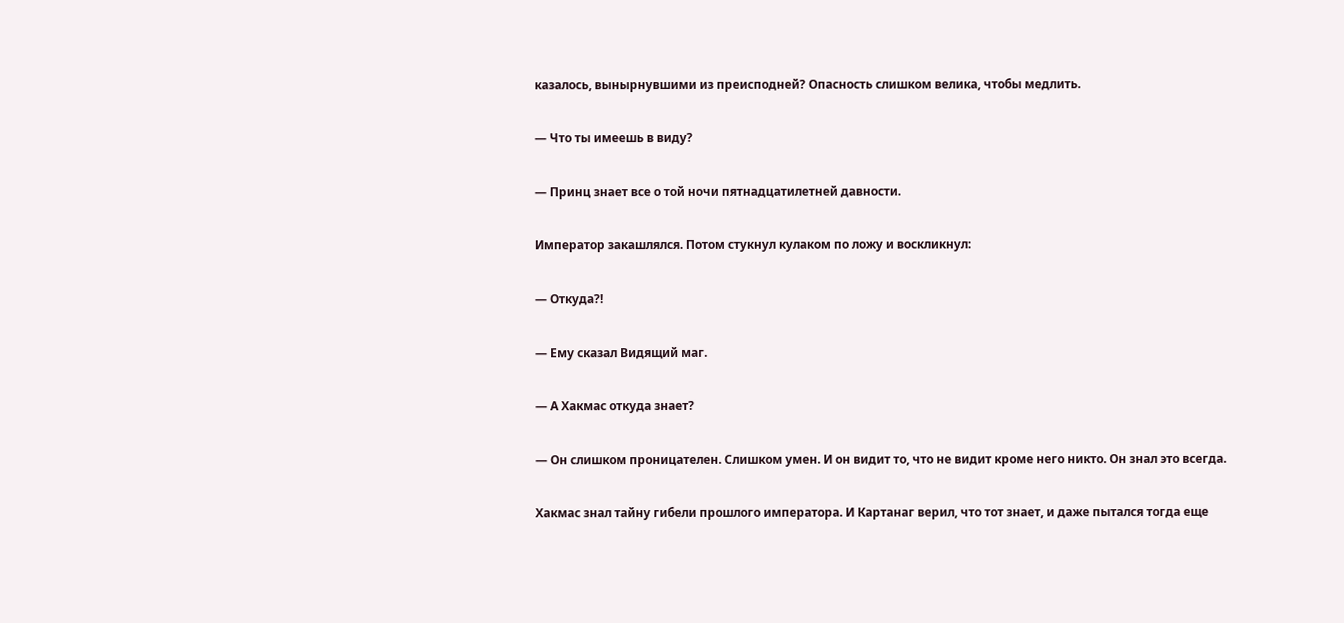казалось, вынырнувшими из преисподней? Опасность слишком велика, чтобы медлить.

— Что ты имеешь в виду?

— Принц знает все о той ночи пятнадцатилетней давности.

Император закашлялся. Потом стукнул кулаком по ложу и воскликнул:

— Откуда?!

— Ему сказал Видящий маг.

— А Хакмас откуда знает?

— Он слишком проницателен. Слишком умен. И он видит то, что не видит кроме него никто. Он знал это всегда.

Хакмас знал тайну гибели прошлого императора. И Картанаг верил, что тот знает, и даже пытался тогда еще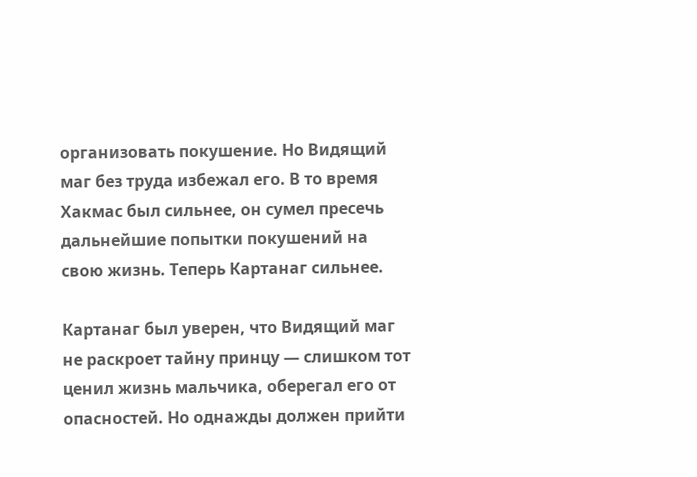организовать покушение. Но Видящий маг без труда избежал его. В то время Хакмас был сильнее, он сумел пресечь дальнейшие попытки покушений на свою жизнь. Теперь Картанаг сильнее.

Картанаг был уверен, что Видящий маг не раскроет тайну принцу — слишком тот ценил жизнь мальчика, оберегал его от опасностей. Но однажды должен прийти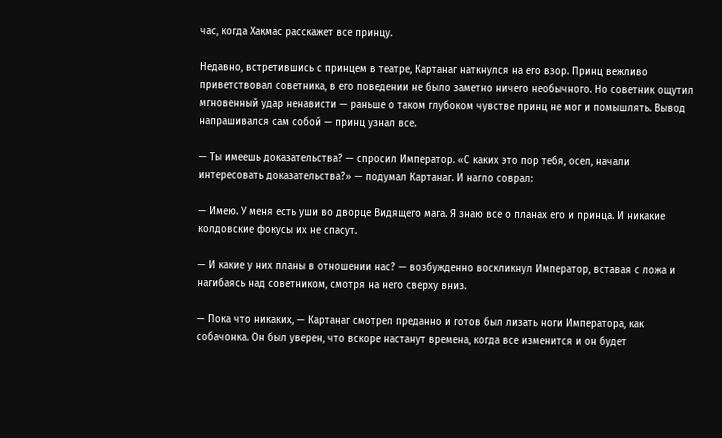час, когда Хакмас расскажет все принцу.

Недавно, встретившись с принцем в театре, Картанаг наткнулся на его взор. Принц вежливо приветствовал советника, в его поведении не было заметно ничего необычного. Но советник ощутил мгновенный удар ненависти — раньше о таком глубоком чувстве принц не мог и помышлять. Вывод напрашивался сам собой — принц узнал все.

— Ты имеешь доказательства? — спросил Император. «С каких это пор тебя, осел, начали интересовать доказательства?» — подумал Картанаг. И нагло соврал:

— Имею. У меня есть уши во дворце Видящего мага. Я знаю все о планах его и принца. И никакие колдовские фокусы их не спасут.

— И какие у них планы в отношении нас? — возбужденно воскликнул Император, вставая с ложа и нагибаясь над советником, смотря на него сверху вниз.

— Пока что никаких, — Картанаг смотрел преданно и готов был лизать ноги Императора, как собачонка. Он был уверен, что вскоре настанут времена, когда все изменится и он будет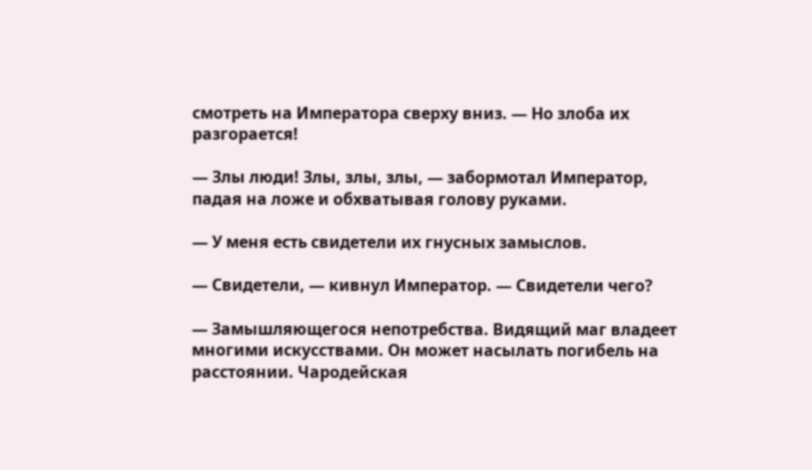смотреть на Императора сверху вниз. — Но злоба их разгорается!

— Злы люди! Злы, злы, злы, — забормотал Император, падая на ложе и обхватывая голову руками.

— У меня есть свидетели их гнусных замыслов.

— Свидетели, — кивнул Император. — Свидетели чего?

— Замышляющегося непотребства. Видящий маг владеет многими искусствами. Он может насылать погибель на расстоянии. Чародейская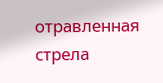отравленная стрела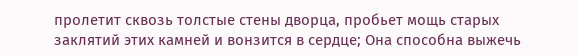пролетит сквозь толстые стены дворца, пробьет мощь старых заклятий этих камней и вонзится в сердце; Она способна выжечь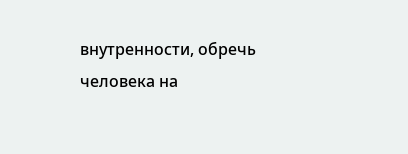внутренности, обречь человека на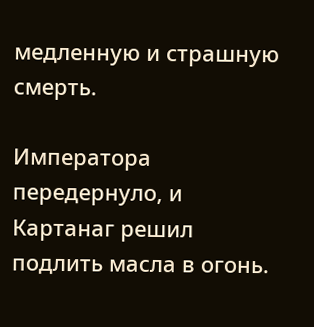медленную и страшную смерть.

Императора передернуло, и Картанаг решил подлить масла в огонь.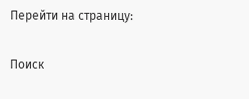Перейти на страницу:

Поиск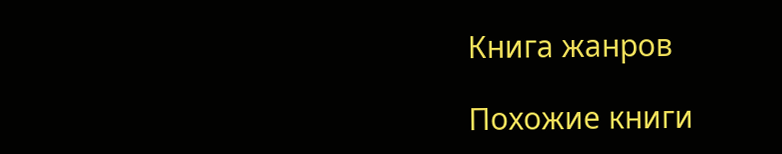Книга жанров

Похожие книги